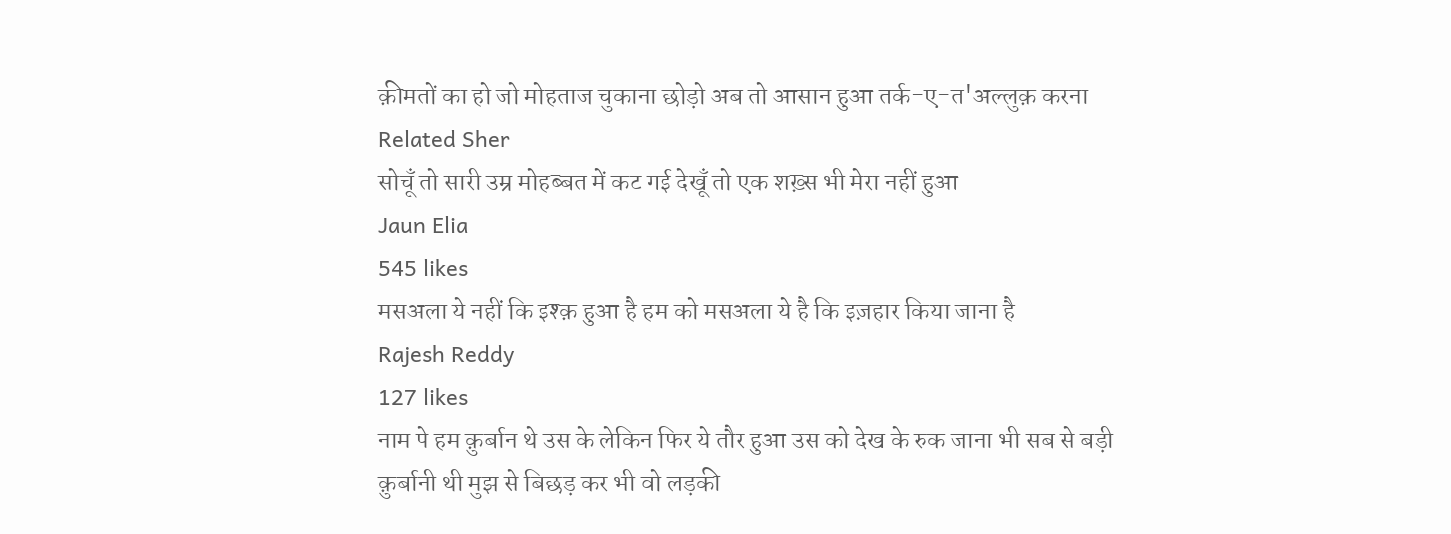क़ीमतों का हो जो मोहताज चुकाना छोड़ो अब तो आसान हुआ तर्क-ए-त'अल्लुक़ करना
Related Sher
सोचूँ तो सारी उम्र मोहब्बत में कट गई देखूँ तो एक शख़्स भी मेरा नहीं हुआ
Jaun Elia
545 likes
मसअला ये नहीं कि इश्क़ हुआ है हम को मसअला ये है कि इज़हार किया जाना है
Rajesh Reddy
127 likes
नाम पे हम क़ुर्बान थे उस के लेकिन फिर ये तौर हुआ उस को देख के रुक जाना भी सब से बड़ी क़ुर्बानी थी मुझ से बिछड़ कर भी वो लड़की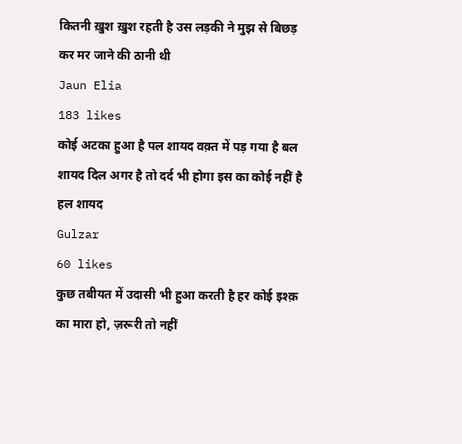कितनी ख़ुश ख़ुश रहती है उस लड़की ने मुझ से बिछड़ कर मर जाने की ठानी थी
Jaun Elia
183 likes
कोई अटका हुआ है पल शायद वक़्त में पड़ गया है बल शायद दिल अगर है तो दर्द भी होगा इस का कोई नहीं है हल शायद
Gulzar
60 likes
कुछ तबीयत में उदासी भी हुआ करती है हर कोई इश्क़ का मारा हो, ज़रूरी तो नहीं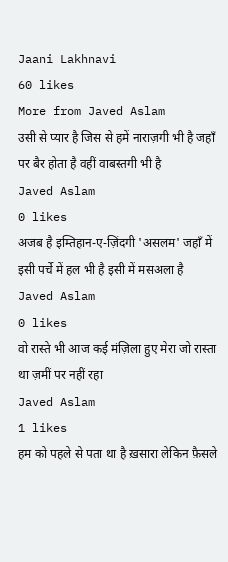Jaani Lakhnavi
60 likes
More from Javed Aslam
उसी से प्यार है जिस से हमें नाराज़गी भी है जहाँ पर बैर होता है वहीं वाबस्तगी भी है
Javed Aslam
0 likes
अजब है इम्तिहान-ए-ज़िंदगी 'असलम' जहाँ में इसी पर्चे में हल भी है इसी में मसअला है
Javed Aslam
0 likes
वो रास्ते भी आज कई मंज़िला हुए मेरा जो रास्ता था ज़मीं पर नहीं रहा
Javed Aslam
1 likes
हम को पहले से पता था है ख़सारा लेकिन फ़ैसले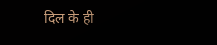दिल के ही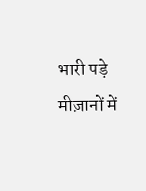भारी पड़े मीज़ानों में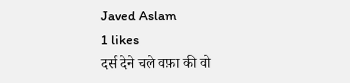Javed Aslam
1 likes
दर्स देने चले वफ़ा की वो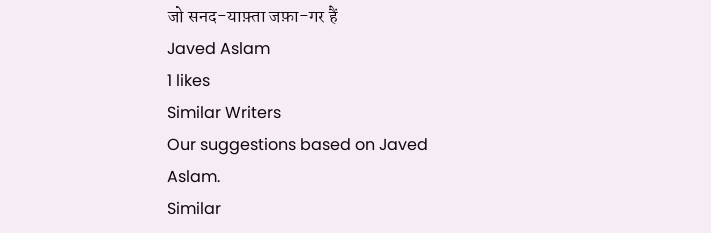जो सनद-याफ़्ता जफ़ा-गर हैं
Javed Aslam
1 likes
Similar Writers
Our suggestions based on Javed Aslam.
Similar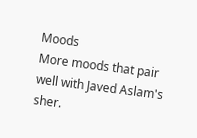Moods
More moods that pair well with Javed Aslam's sher.